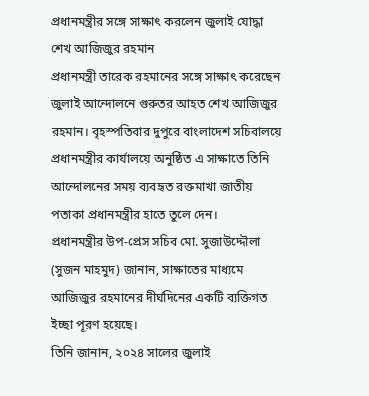প্রধানমন্ত্রীর সঙ্গে সাক্ষাৎ করলেন জুলাই যোদ্ধা শেখ আজিজুর রহমান
প্রধানমন্ত্রী তারেক রহমানের সঙ্গে সাক্ষাৎ করেছেন জুলাই আন্দোলনে গুরুতর আহত শেখ আজিজুর রহমান। বৃহস্পতিবার দুপুরে বাংলাদেশ সচিবালয়ে প্রধানমন্ত্রীর কার্যালয়ে অনুষ্ঠিত এ সাক্ষাতে তিনি আন্দোলনের সময় ব্যবহৃত রক্তমাখা জাতীয় পতাকা প্রধানমন্ত্রীর হাতে তুলে দেন।
প্রধানমন্ত্রীর উপ-প্রেস সচিব মো. সুজাউদ্দৌলা (সুজন মাহমুদ) জানান, সাক্ষাতের মাধ্যমে আজিজুর রহমানের দীর্ঘদিনের একটি ব্যক্তিগত ইচ্ছা পূরণ হয়েছে।
তিনি জানান, ২০২৪ সালের জুলাই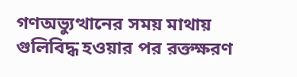গণঅভ্যুত্থানের সময় মাথায় গুলিবিদ্ধ হওয়ার পর রক্তক্ষরণ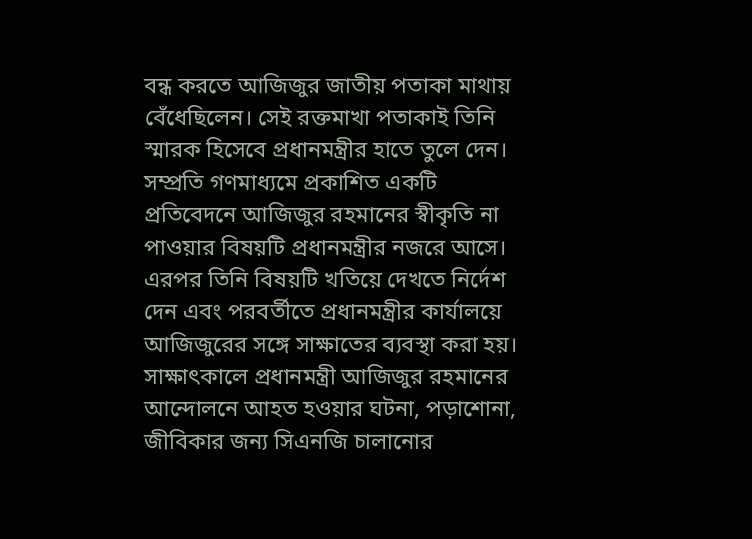বন্ধ করতে আজিজুর জাতীয় পতাকা মাথায় বেঁধেছিলেন। সেই রক্তমাখা পতাকাই তিনি স্মারক হিসেবে প্রধানমন্ত্রীর হাতে তুলে দেন।
সম্প্রতি গণমাধ্যমে প্রকাশিত একটি প্রতিবেদনে আজিজুর রহমানের স্বীকৃতি না পাওয়ার বিষয়টি প্রধানমন্ত্রীর নজরে আসে। এরপর তিনি বিষয়টি খতিয়ে দেখতে নির্দেশ দেন এবং পরবর্তীতে প্রধানমন্ত্রীর কার্যালয়ে আজিজুরের সঙ্গে সাক্ষাতের ব্যবস্থা করা হয়।
সাক্ষাৎকালে প্রধানমন্ত্রী আজিজুর রহমানের আন্দোলনে আহত হওয়ার ঘটনা, পড়াশোনা, জীবিকার জন্য সিএনজি চালানোর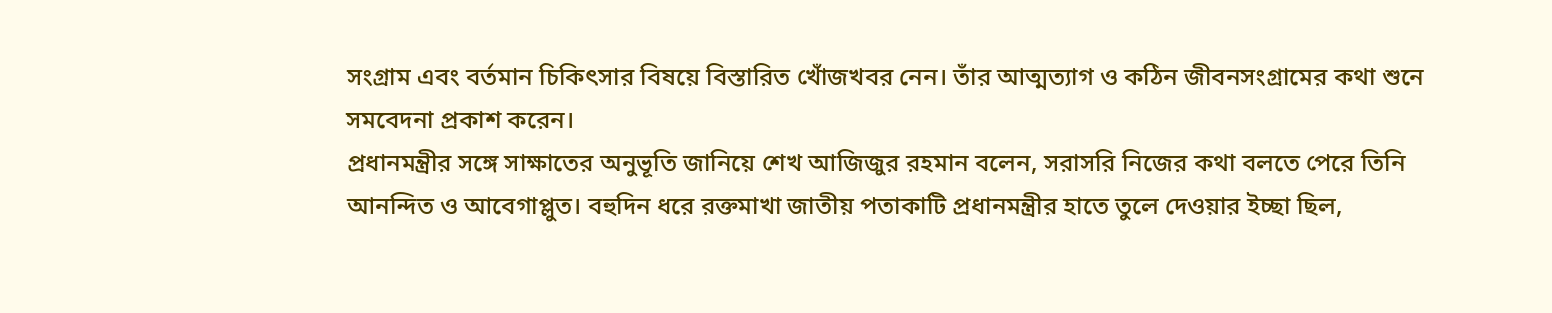সংগ্রাম এবং বর্তমান চিকিৎসার বিষয়ে বিস্তারিত খোঁজখবর নেন। তাঁর আত্মত্যাগ ও কঠিন জীবনসংগ্রামের কথা শুনে সমবেদনা প্রকাশ করেন।
প্রধানমন্ত্রীর সঙ্গে সাক্ষাতের অনুভূতি জানিয়ে শেখ আজিজুর রহমান বলেন, সরাসরি নিজের কথা বলতে পেরে তিনি আনন্দিত ও আবেগাপ্লুত। বহুদিন ধরে রক্তমাখা জাতীয় পতাকাটি প্রধানমন্ত্রীর হাতে তুলে দেওয়ার ইচ্ছা ছিল,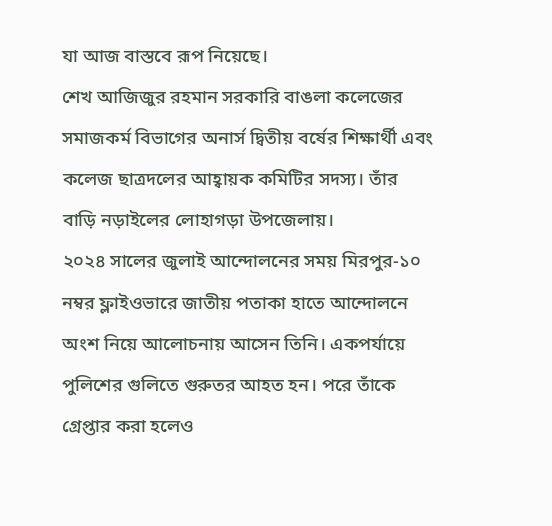যা আজ বাস্তবে রূপ নিয়েছে।
শেখ আজিজুর রহমান সরকারি বাঙলা কলেজের সমাজকর্ম বিভাগের অনার্স দ্বিতীয় বর্ষের শিক্ষার্থী এবং কলেজ ছাত্রদলের আহ্বায়ক কমিটির সদস্য। তাঁর বাড়ি নড়াইলের লোহাগড়া উপজেলায়।
২০২৪ সালের জুলাই আন্দোলনের সময় মিরপুর-১০ নম্বর ফ্লাইওভারে জাতীয় পতাকা হাতে আন্দোলনে অংশ নিয়ে আলোচনায় আসেন তিনি। একপর্যায়ে পুলিশের গুলিতে গুরুতর আহত হন। পরে তাঁকে গ্রেপ্তার করা হলেও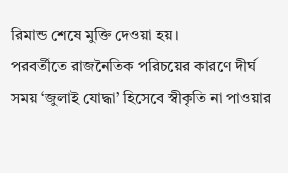রিমান্ড শেষে মুক্তি দেওয়া হয়।
পরবর্তীতে রাজনৈতিক পরিচয়ের কারণে দীর্ঘ সময় ‘জুলাই যোদ্ধা’ হিসেবে স্বীকৃতি না পাওয়ার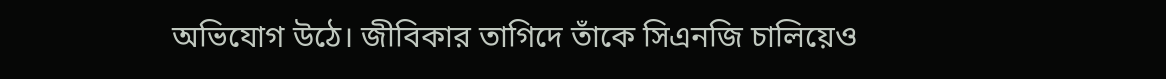অভিযোগ উঠে। জীবিকার তাগিদে তাঁকে সিএনজি চালিয়েও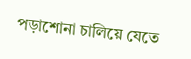পড়াশোনা চালিয়ে যেতে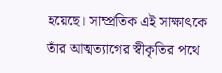হয়েছে। সাম্প্রতিক এই সাক্ষাৎকে তাঁর আত্মত্যাগের স্বীকৃতির পথে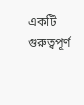একটি গুরুত্বপূর্ণ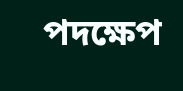পদক্ষেপ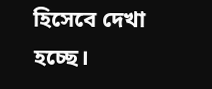হিসেবে দেখা হচ্ছে।